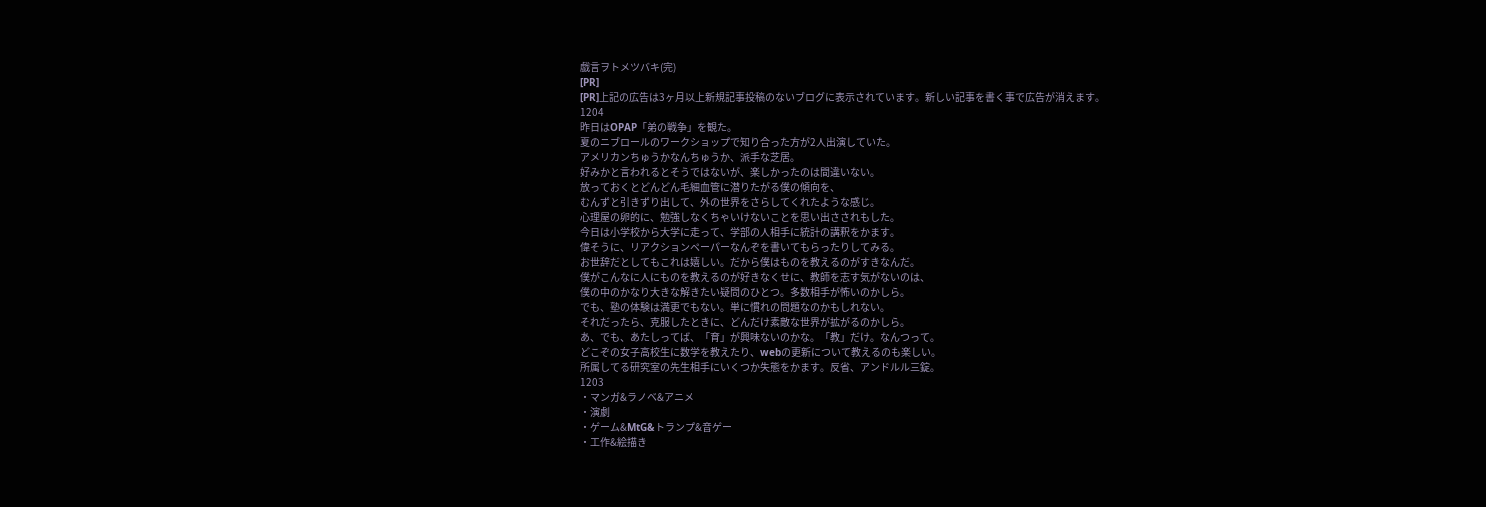戯言ヲトメツバキ(完)
[PR]
[PR]上記の広告は3ヶ月以上新規記事投稿のないブログに表示されています。新しい記事を書く事で広告が消えます。
1204
昨日はOPAP「弟の戦争」を観た。
夏のニブロールのワークショップで知り合った方が2人出演していた。
アメリカンちゅうかなんちゅうか、派手な芝居。
好みかと言われるとそうではないが、楽しかったのは間違いない。
放っておくとどんどん毛細血管に潜りたがる僕の傾向を、
むんずと引きずり出して、外の世界をさらしてくれたような感じ。
心理屋の卵的に、勉強しなくちゃいけないことを思い出さされもした。
今日は小学校から大学に走って、学部の人相手に統計の講釈をかます。
偉そうに、リアクションペーパーなんぞを書いてもらったりしてみる。
お世辞だとしてもこれは嬉しい。だから僕はものを教えるのがすきなんだ。
僕がこんなに人にものを教えるのが好きなくせに、教師を志す気がないのは、
僕の中のかなり大きな解きたい疑問のひとつ。多数相手が怖いのかしら。
でも、塾の体験は満更でもない。単に慣れの問題なのかもしれない。
それだったら、克服したときに、どんだけ素敵な世界が拡がるのかしら。
あ、でも、あたしってば、「育」が興味ないのかな。「教」だけ。なんつって。
どこぞの女子高校生に数学を教えたり、webの更新について教えるのも楽しい。
所属してる研究室の先生相手にいくつか失態をかます。反省、アンドルル三錠。
1203
・マンガ&ラノベ&アニメ
・演劇
・ゲーム&MtG&トランプ&音ゲー
・工作&絵描き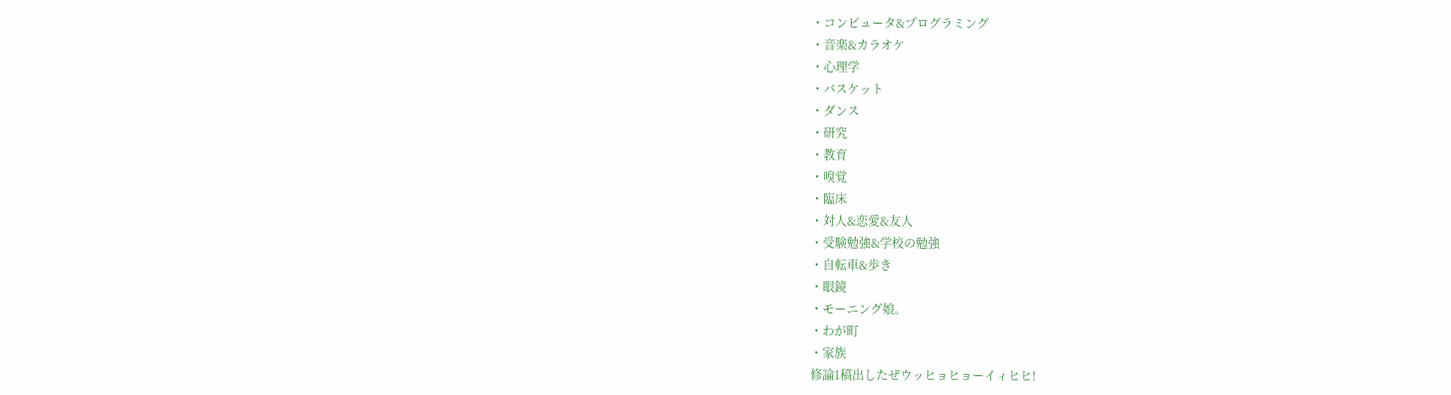・コンピュータ&プログラミング
・音楽&カラオケ
・心理学
・バスケット
・ダンス
・研究
・教育
・嗅覚
・臨床
・対人&恋愛&友人
・受験勉強&学校の勉強
・自転車&歩き
・眼鏡
・モーニング娘。
・わが町
・家族
修論1稿出したぜウッヒョヒョーイィヒヒ!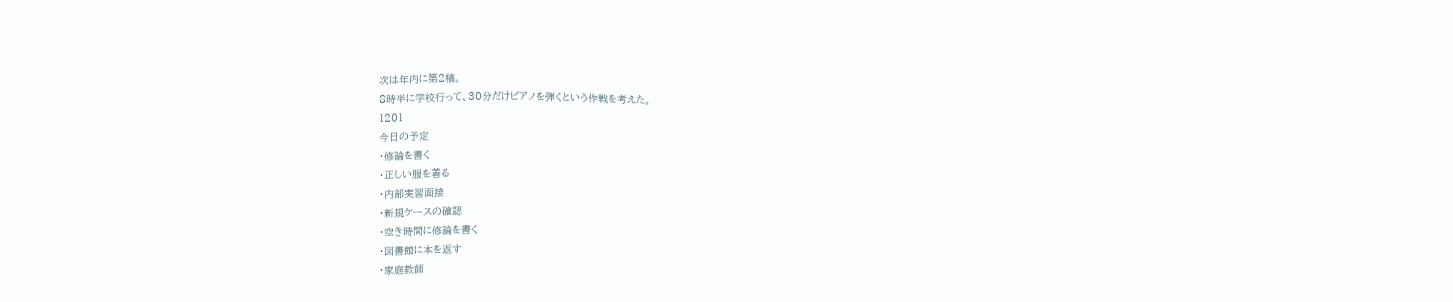次は年内に第2稿。
8時半に学校行って、30分だけピアノを弾くという作戦を考えた。
1201
今日の予定
・修論を書く
・正しい服を着る
・内部実習面接
・新規ケースの確認
・空き時間に修論を書く
・図書館に本を返す
・家庭教師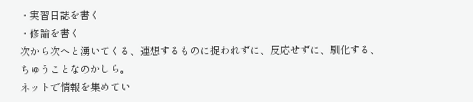・実習日誌を書く
・修論を書く
次から次へと湧いてくる、連想するものに捉われずに、反応せずに、馴化する、
ちゅうことなのかしら。
ネットで情報を集めてい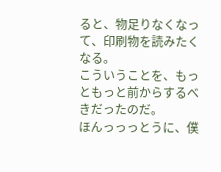ると、物足りなくなって、印刷物を読みたくなる。
こういうことを、もっともっと前からするべきだったのだ。
ほんっっっとうに、僕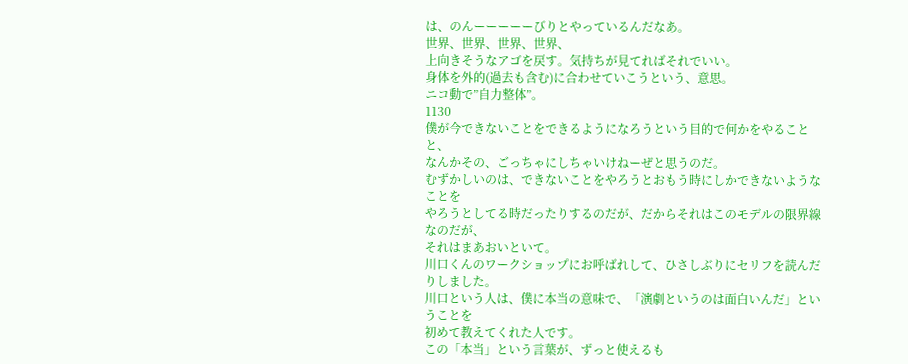は、のんーーーーーびりとやっているんだなあ。
世界、世界、世界、世界、
上向きそうなアゴを戻す。気持ちが見てればそれでいい。
身体を外的(過去も含む)に合わせていこうという、意思。
ニコ動で”自力整体”。
1130
僕が今できないことをできるようになろうという目的で何かをやることと、
なんかその、ごっちゃにしちゃいけねーぜと思うのだ。
むずかしいのは、できないことをやろうとおもう時にしかできないようなことを
やろうとしてる時だったりするのだが、だからそれはこのモデルの限界線なのだが、
それはまあおいといて。
川口くんのワークショップにお呼ばれして、ひさしぶりにセリフを読んだりしました。
川口という人は、僕に本当の意味で、「演劇というのは面白いんだ」ということを
初めて教えてくれた人です。
この「本当」という言葉が、ずっと使えるも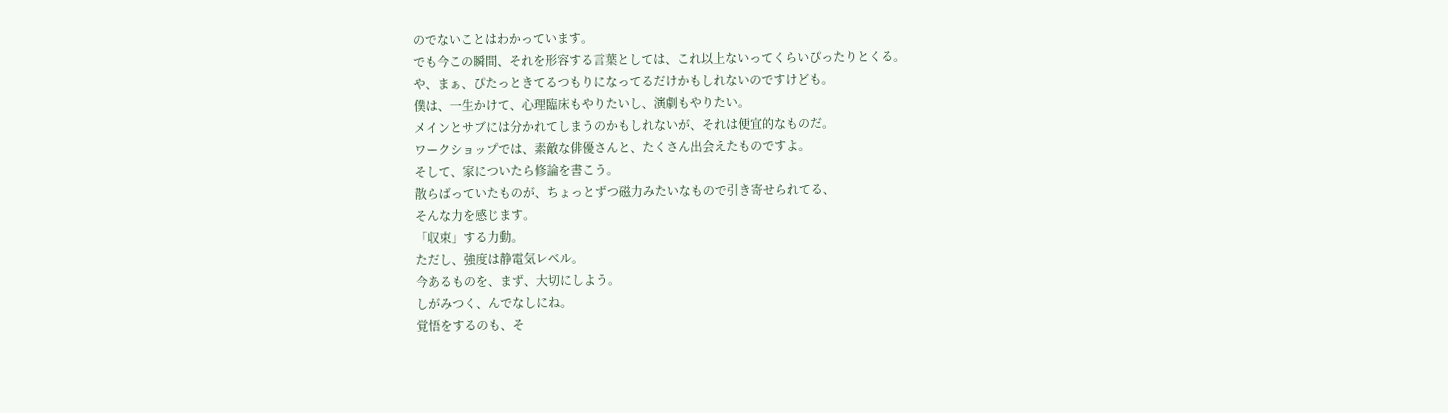のでないことはわかっています。
でも今この瞬間、それを形容する言葉としては、これ以上ないってくらいぴったりとくる。
や、まぁ、ぴたっときてるつもりになってるだけかもしれないのですけども。
僕は、一生かけて、心理臨床もやりたいし、演劇もやりたい。
メインとサブには分かれてしまうのかもしれないが、それは便宜的なものだ。
ワークショップでは、素敵な俳優さんと、たくさん出会えたものですよ。
そして、家についたら修論を書こう。
散らばっていたものが、ちょっとずつ磁力みたいなもので引き寄せられてる、
そんな力を感じます。
「収束」する力動。
ただし、強度は静電気レベル。
今あるものを、まず、大切にしよう。
しがみつく、んでなしにね。
覚悟をするのも、そ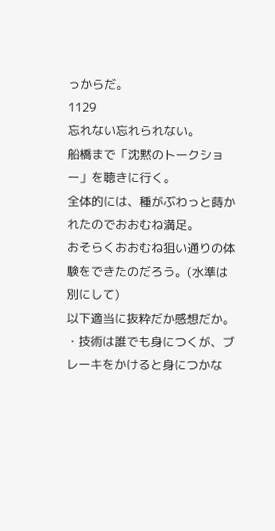っからだ。
1129
忘れない忘れられない。
船橋まで「沈黙のトークショー」を聴きに行く。
全体的には、種がぶわっと蒔かれたのでおおむね満足。
おそらくおおむね狙い通りの体験をできたのだろう。(水準は別にして)
以下適当に抜粋だか感想だか。
・技術は誰でも身につくが、ブレーキをかけると身につかな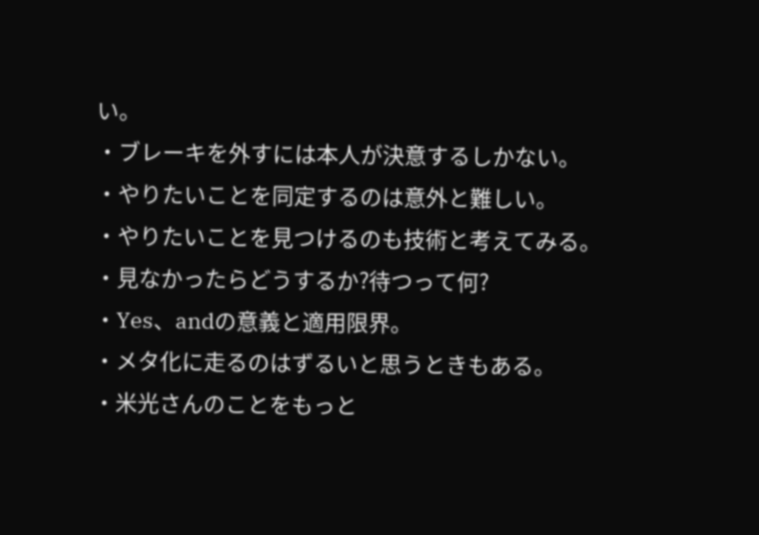い。
・ブレーキを外すには本人が決意するしかない。
・やりたいことを同定するのは意外と難しい。
・やりたいことを見つけるのも技術と考えてみる。
・見なかったらどうするか?待つって何?
・Yes、andの意義と適用限界。
・メタ化に走るのはずるいと思うときもある。
・米光さんのことをもっと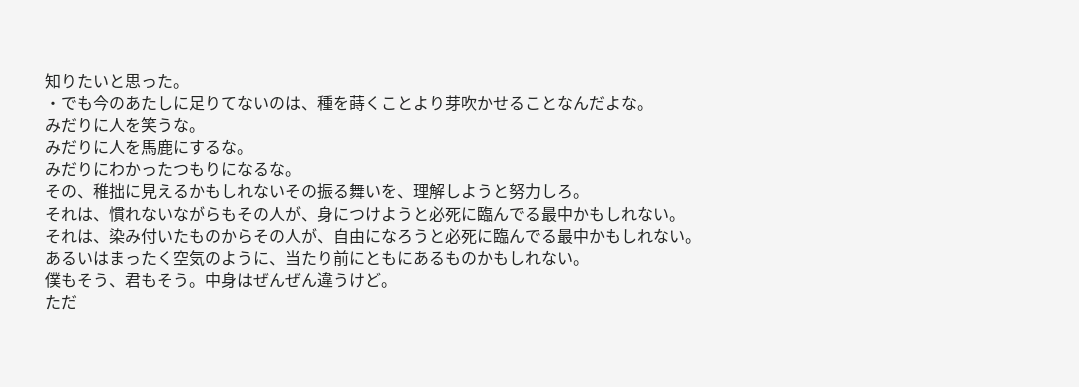知りたいと思った。
・でも今のあたしに足りてないのは、種を蒔くことより芽吹かせることなんだよな。
みだりに人を笑うな。
みだりに人を馬鹿にするな。
みだりにわかったつもりになるな。
その、稚拙に見えるかもしれないその振る舞いを、理解しようと努力しろ。
それは、慣れないながらもその人が、身につけようと必死に臨んでる最中かもしれない。
それは、染み付いたものからその人が、自由になろうと必死に臨んでる最中かもしれない。
あるいはまったく空気のように、当たり前にともにあるものかもしれない。
僕もそう、君もそう。中身はぜんぜん違うけど。
ただ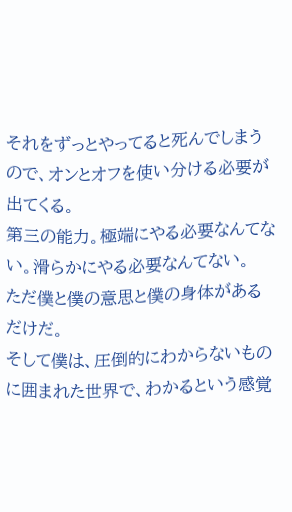それをずっとやってると死んでしまうので、オンとオフを使い分ける必要が出てくる。
第三の能力。極端にやる必要なんてない。滑らかにやる必要なんてない。
ただ僕と僕の意思と僕の身体があるだけだ。
そして僕は、圧倒的にわからないものに囲まれた世界で、わかるという感覚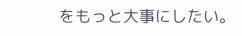をもっと大事にしたい。